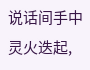说话间手中灵火迭起,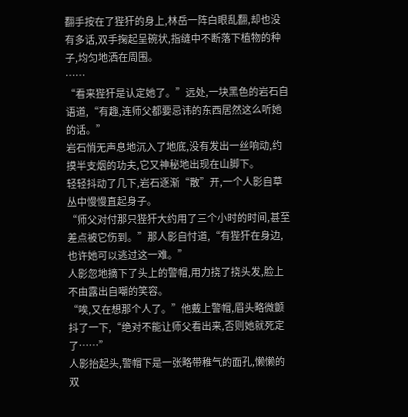翻手按在了狴犴的身上,林岳一阵白眼乱翻,却也没有多话,双手掬起呈碗状,指缝中不断落下植物的种子,均匀地洒在周围。
……
“看来狴犴是认定她了。”远处,一块黑色的岩石自语道,“有趣,连师父都要忌讳的东西居然这么听她的话。”
岩石悄无声息地沉入了地底,没有发出一丝响动,约摸半支烟的功夫,它又神秘地出现在山脚下。
轻轻抖动了几下,岩石逐渐“散”开,一个人影自草丛中慢慢直起身子。
“师父对付那只狴犴大约用了三个小时的时间,甚至差点被它伤到。”那人影自忖道,“有狴犴在身边,也许她可以逃过这一难。”
人影忽地摘下了头上的警帽,用力挠了挠头发,脸上不由露出自嘲的笑容。
“唉,又在想那个人了。”他戴上警帽,眉头略微颤抖了一下,“绝对不能让师父看出来,否则她就死定了……”
人影抬起头,警帽下是一张略带稚气的面孔,懒懒的双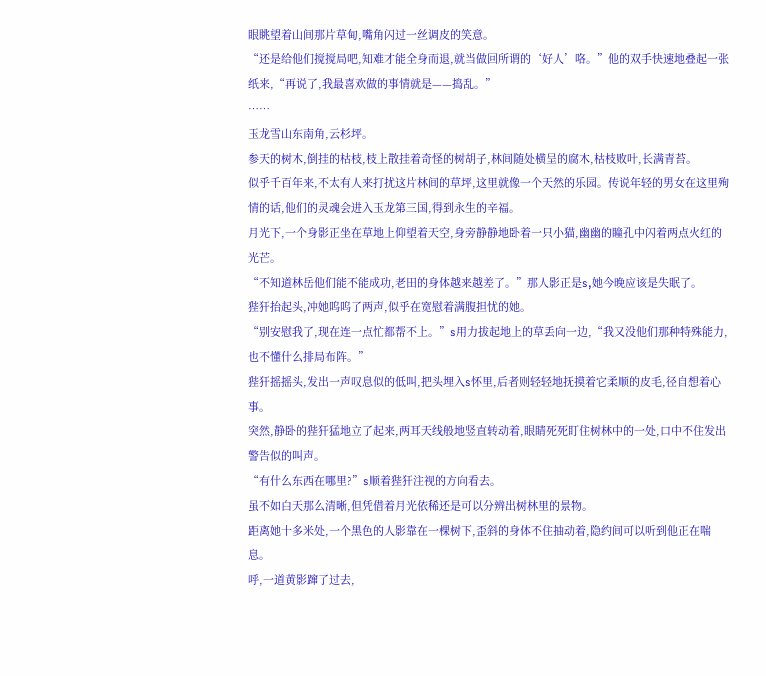眼眺望着山间那片草甸,嘴角闪过一丝调皮的笑意。
“还是给他们搅搅局吧,知难才能全身而退,就当做回所谓的‘好人’咯。”他的双手快速地叠起一张纸来,“再说了,我最喜欢做的事情就是——捣乱。”
……
玉龙雪山东南角,云杉坪。
参天的树木,倒挂的枯枝,枝上散挂着奇怪的树胡子,林间随处横呈的腐木,枯枝败叶,长满青苔。
似乎千百年来,不太有人来打扰这片林间的草坪,这里就像一个天然的乐园。传说年轻的男女在这里殉情的话,他们的灵魂会进入玉龙第三国,得到永生的辛福。
月光下,一个身影正坐在草地上仰望着天空,身旁静静地卧着一只小猫,幽幽的瞳孔中闪着两点火红的光芒。
“不知道林岳他们能不能成功,老田的身体越来越差了。”那人影正是s,她今晚应该是失眠了。
狴犴抬起头,冲她呜呜了两声,似乎在宽慰着满腹担忧的她。
“别安慰我了,现在连一点忙都帮不上。”s用力拔起地上的草丢向一边,“我又没他们那种特殊能力,也不懂什么排局布阵。”
狴犴摇摇头,发出一声叹息似的低叫,把头埋入s怀里,后者则轻轻地抚摸着它柔顺的皮毛,径自想着心事。
突然,静卧的狴犴猛地立了起来,两耳天线般地竖直转动着,眼睛死死盯住树林中的一处,口中不住发出警告似的叫声。
“有什么东西在哪里?”s顺着狴犴注视的方向看去。
虽不如白天那么清晰,但凭借着月光依稀还是可以分辨出树林里的景物。
距离她十多米处,一个黑色的人影靠在一棵树下,歪斜的身体不住抽动着,隐约间可以听到他正在喘息。
呼,一道黄影蹿了过去,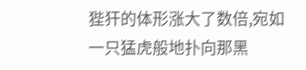狴犴的体形涨大了数倍,宛如一只猛虎般地扑向那黑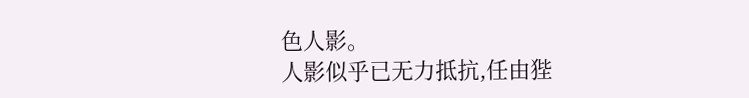色人影。
人影似乎已无力抵抗,任由狴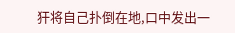犴将自己扑倒在地,口中发出一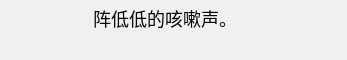阵低低的咳嗽声。